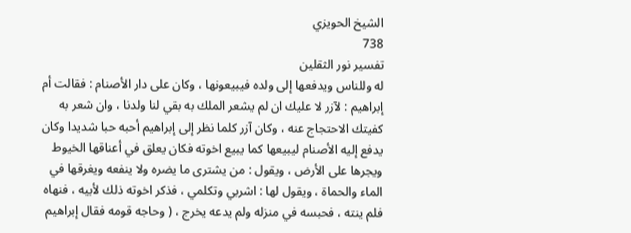الشيخ الحويزي
738
تفسير نور الثقلين
له وللناس ويدفعها إلى ولده فيبيعونها ، وكان على دار الأصنام : فقالت أم إبراهيم : لآزر لا عليك ان لم يشعر الملك به بقي لنا ولدنا ، وان شعر به كفيتك الاحتجاج عنه ، وكان آزر كلما نظر إلى إبراهيم أحبه حبا شديدا وكان يدفع إليه الأصنام ليبيعها كما يبيع اخوته فكان يعلق في أعناقها الخيوط ويجرها على الأرض ، ويقول : من يشترى ما يضره ولا ينفعه ويغرقها في الماء والحماة ، ويقول لها : اشربي وتكلمي ، فذكر اخوته ذلك لأبيه ، فنهاه فلم ينته ، فحبسه في منزله ولم يدعه يخرج ، ( وحاجه قومه فقال إبراهيم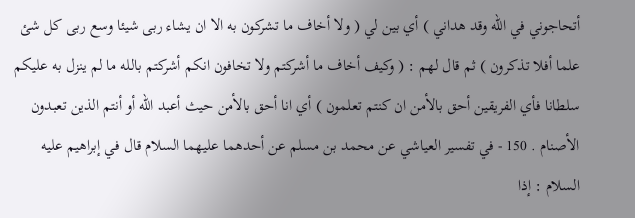أتحاجوني في الله وقد هداني ) أي بين لي ( ولا أخاف ما تشركون به الا ان يشاء ربى شيئا وسع ربى كل شئ علما أفلا تذكرون ) ثم قال لهم : ( وكيف أخاف ما أشركتم ولا تخافون انكم أشركتم بالله ما لم ينزل به عليكم سلطانا فأي الفريقين أحق بالأمن ان كنتم تعلمون ) أي انا أحق بالأمن حيث أعبد الله أو أنتم الذين تعبدون الأصنام . 150 - في تفسير العياشي عن محمد بن مسلم عن أحدهما عليهما السلام قال في إبراهيم عليه السلام : إذا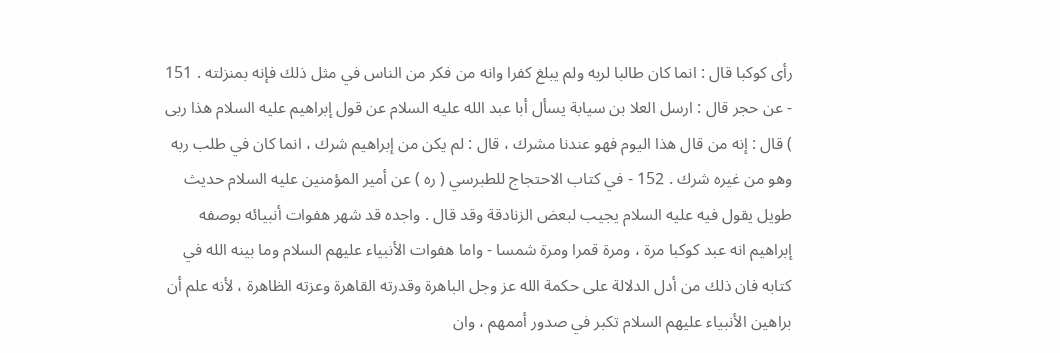رأى كوكبا قال : انما كان طالبا لربه ولم يبلغ كفرا وانه من فكر من الناس في مثل ذلك فإنه بمنزلته . 151 - عن حجر قال : ارسل العلا بن سيابة يسأل أبا عبد الله عليه السلام عن قول إبراهيم عليه السلام هذا ربى ) قال : إنه من قال هذا اليوم فهو عندنا مشرك ، قال : لم يكن من إبراهيم شرك ، انما كان في طلب ربه وهو من غيره شرك . 152 - في كتاب الاحتجاج للطبرسي ( ره ) عن أمير المؤمنين عليه السلام حديث طويل يقول فيه عليه السلام يجيب لبعض الزنادقة وقد قال . واجده قد شهر هفوات أنبيائه بوصفه إبراهيم انه عبد كوكبا مرة ، ومرة قمرا ومرة شمسا - واما هفوات الأنبياء عليهم السلام وما بينه الله في كتابه فان ذلك من أدل الدلالة على حكمة الله عز وجل الباهرة وقدرته القاهرة وعزته الظاهرة ، لأنه علم أن براهين الأنبياء عليهم السلام تكبر في صدور أممهم ، وان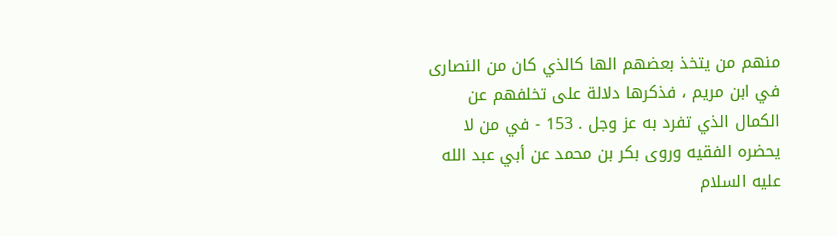منهم من يتخذ بعضهم الها كالذي كان من النصارى في ابن مريم ، فذكرها دلالة على تخلفهم عن الكمال الذي تفرد به عز وجل . 153 - في من لا يحضره الفقيه وروى بكر بن محمد عن أبي عبد الله عليه السلام